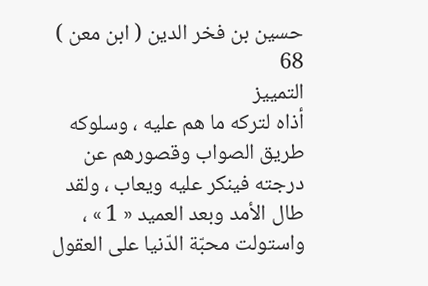حسين بن فخر الدين ( ابن معن )
68
التمييز
أذاه لتركه ما هم عليه ، وسلوكه طريق الصواب وقصورهم عن درجته فينكر عليه ويعاب ، ولقد طال الأمد وبعد العميد « 1 » ، واستولت محبّة الدّنيا على العقول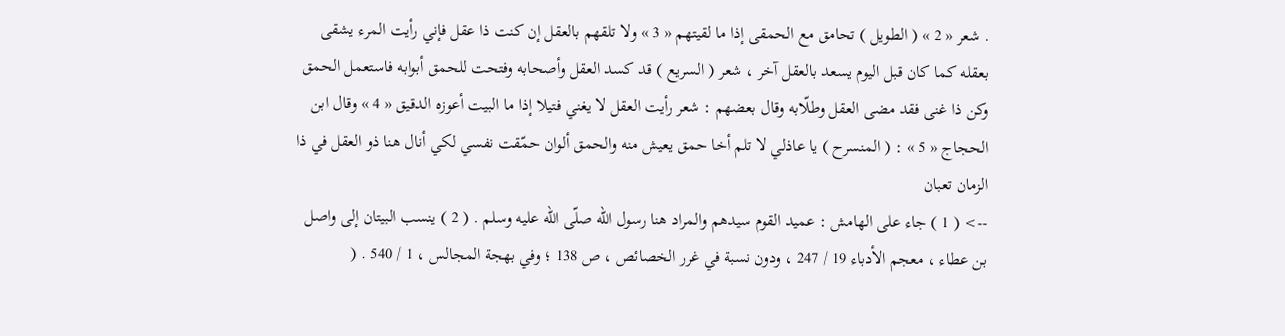. شعر « 2 » ( الطويل ) تحامق مع الحمقى إذا ما لقيتهم « 3 » ولا تلقهم بالعقل إن كنت ذا عقل فإني رأيت المرء يشقى بعقله كما كان قبل اليوم يسعد بالعقل آخر ، شعر ( السريع ) قد كسد العقل وأصحابه وفتحت للحمق أبوابه فاستعمل الحمق وكن ذا غنى فقد مضى العقل وطلّابه وقال بعضهم : شعر رأيت العقل لا يغني فتيلا إذا ما البيت أعوزه الدقيق « 4 » وقال ابن الحجاج « 5 » : ( المنسرح ) يا عاذلي لا تلم أخا حمق يعيش منه والحمق ألوان حمّقت نفسي لكي أنال هنا ذو العقل في ذا الزمان تعبان
--> ( 1 ) جاء على الهامش : عميد القوم سيدهم والمراد هنا رسول اللّه صلّى اللّه عليه وسلم . ( 2 ) ينسب البيتان إلى واصل بن عطاء ، معجم الأدباء 19 / 247 ، ودون نسبة في غرر الخصائص ، ص 138 ؛ وفي بهجة المجالس ، 1 / 540 . (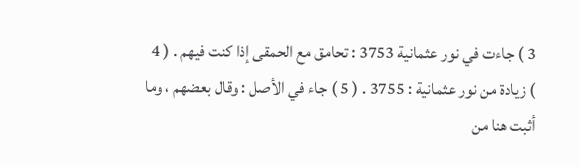3 ) جاءت في نور عثمانية 3753 : تحامق مع الحمقى إذا كنت فيهم . ( 4 ) زيادة من نور عثمانية : 3755 . ( 5 ) جاء في الأصل : وقال بعضهم ، وما أثبت هنا من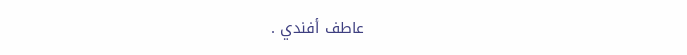عاطف أفندي .